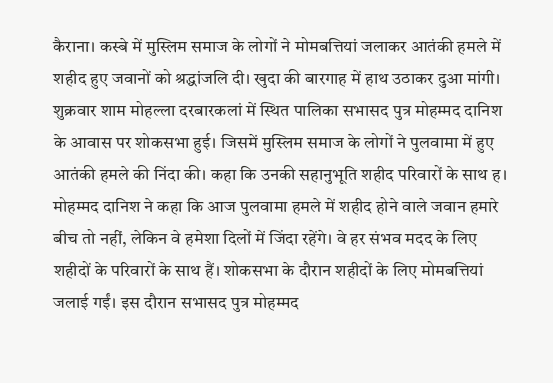कैराना। कस्बे में मुस्लिम समाज के लोगों ने मोमबत्तियां जलाकर आतंकी हमले में शहीद हुए जवानों को श्रद्धांजलि दी। खुदा की बारगाह में हाथ उठाकर दुआ मांगी।
शुक्रवार शाम मोहल्ला दरबारकलां में स्थित पालिका सभासद पुत्र मोहम्मद दानिश के आवास पर शोकसभा हुई। जिसमें मुस्लिम समाज के लोगों ने पुलवामा में हुए आतंकी हमले की निंदा की। कहा कि उनकी सहानुभूति शहीद परिवारों के साथ ह। मोहम्मद दानिश ने कहा कि आज पुलवामा हमले में शहीद होने वाले जवान हमारे बीच तो नहीं, लेकिन वे हमेशा दिलों में जिंदा रहेंगे। वे हर संभव मदद के लिए शहीदों के परिवारों के साथ हैं। शोकसभा के दौरान शहीदों के लिए मोमबत्तियां जलाई गईं। इस दौरान सभासद पुत्र मोहम्मद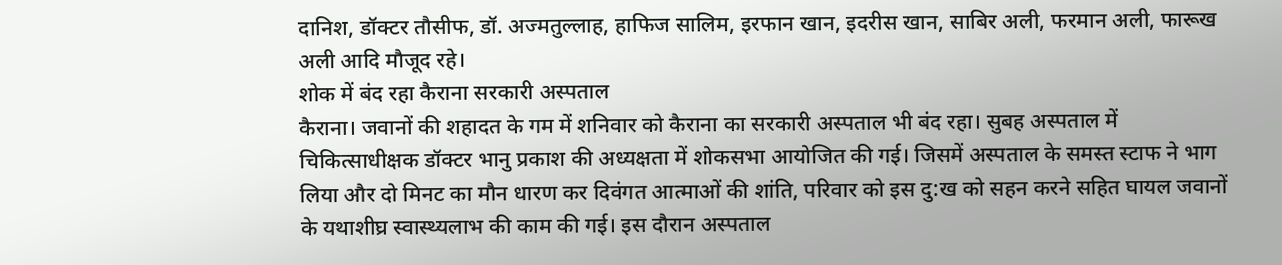दानिश, डॉक्टर तौसीफ, डॉ. अज्मतुल्लाह, हाफिज सालिम, इरफान खान, इदरीस खान, साबिर अली, फरमान अली, फारूख अली आदि मौजूद रहे।
शोक में बंद रहा कैराना सरकारी अस्पताल
कैराना। जवानों की शहादत के गम में शनिवार को कैराना का सरकारी अस्पताल भी बंद रहा। सुबह अस्पताल में चिकित्साधीक्षक डॉक्टर भानु प्रकाश की अध्यक्षता में शोकसभा आयोजित की गई। जिसमें अस्पताल के समस्त स्टाफ ने भाग लिया और दो मिनट का मौन धारण कर दिवंगत आत्माओं की शांति, परिवार को इस दु:ख को सहन करने सहित घायल जवानों के यथाशीघ्र स्वास्थ्यलाभ की काम की गई। इस दौरान अस्पताल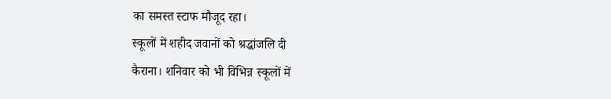का समस्त स्टाफ मौजूद रहा।
स्कूलों में शहीद जवानों को श्रद्धांजलि दी
कैराना। शनिवार को भी विभिन्न स्कूलों में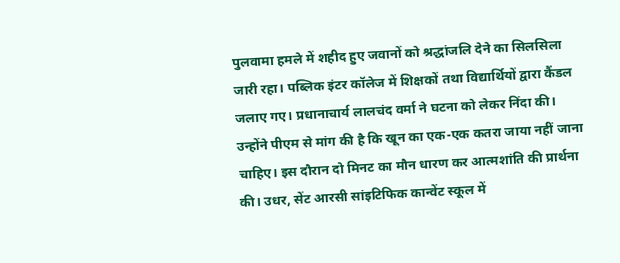पुलवामा हमले में शहीद हुए जवानों को श्रद्धांजलि देने का सिलसिला जारी रहा। पब्लिक इंटर कॉलेज में शिक्षकों तथा विद्यार्थियों द्वारा कैंडल जलाए गए। प्रधानाचार्य लालचंद वर्मा ने घटना को लेकर निंदा की। उन्होंने पीएम से मांग की है कि खून का एक-एक कतरा जाया नहीं जाना चाहिए। इस दौरान दो मिनट का मौन धारण कर आत्मशांति की प्रार्थना की। उधर, सेंट आरसी सांइटिफिक कान्वेंट स्कूल में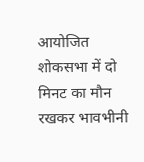आयोजित शोकसभा में दो मिनट का मौन रखकर भावभीनी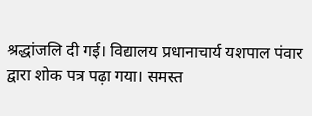श्रद्धांजलि दी गई। विद्यालय प्रधानाचार्य यशपाल पंवार द्वारा शोक पत्र पढ़ा गया। समस्त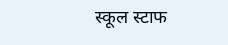स्कूल स्टाफ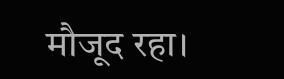मौजूद रहा।